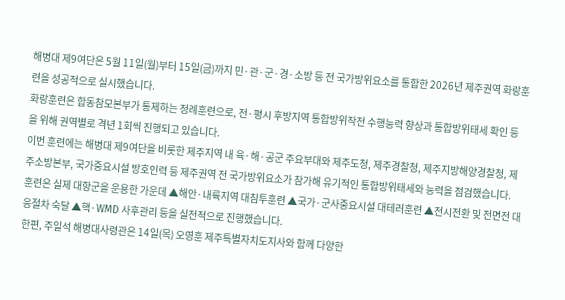해병대 제9여단은 5월 11일(월)부터 15일(금)까지 민·관·군·경·소방 등 전 국가방위요소를 통합한 2026년 제주권역 화랑훈련을 성공적으로 실시했습니다.
화랑훈련은 합동참모본부가 통제하는 정례훈련으로, 전·평시 후방지역 통합방위작전 수행능력 향상과 통합방위태세 확인 등을 위해 권역별로 격년 1회씩 진행되고 있습니다.
이번 훈련에는 해병대 제9여단을 비롯한 제주지역 내 육·해·공군 주요부대와 제주도청, 제주경찰청, 제주지방해양경찰청, 제주소방본부, 국가중요시설 방호인력 등 제주권역 전 국가방위요소가 참가해 유기적인 통합방위태세와 능력을 점검했습니다.
훈련은 실제 대항군을 운용한 가운데 ▲해안·내륙지역 대침투훈련 ▲국가·군사중요시설 대테러훈련 ▲전시전환 및 전면전 대응절차 숙달 ▲핵·WMD 사후관리 등을 실전적으로 진행했습니다.
한편, 주일석 해병대사령관은 14일(목) 오영훈 제주특별자치도지사와 함께 다양한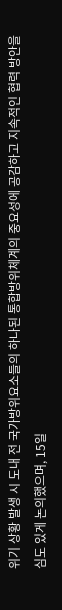위기 상황 발생 시 도내 전 국가방위요소들의 하나된 통합방위체계의 중요성에 공감하고 지속적인 협력 방안을 심도 있게 논의했으며, 15일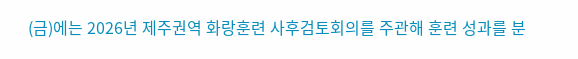(금)에는 2026년 제주권역 화랑훈련 사후검토회의를 주관해 훈련 성과를 분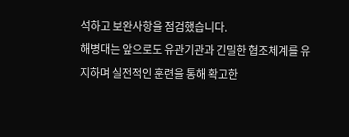석하고 보완사항을 점검했습니다.
해병대는 앞으로도 유관기관과 긴밀한 협조체계를 유지하며 실전적인 훈련을 통해 확고한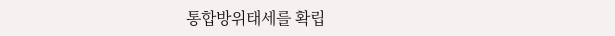통합방위태세를 확립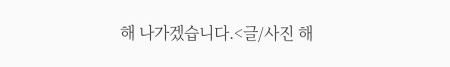해 나가겠습니다.<글/사진 해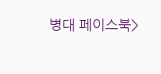병대 페이스북>